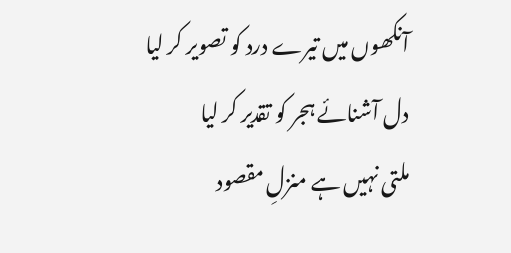آنکھوں میں تیرے درد کو تصویر کر لیا
دل آشنائے ہجر کو تقدیر کر لیا
ملتی نہیں ہے منزلِ مقصود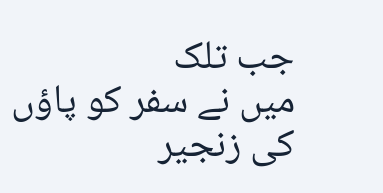جب تلک
میں نے سفر کو پاؤں کی زنجیر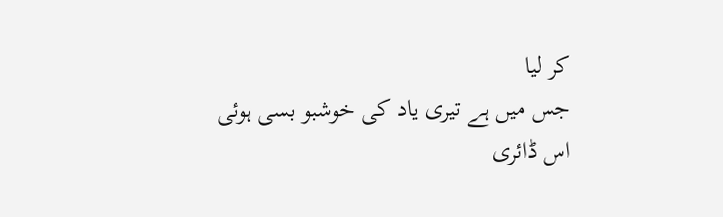کر لیا
جس میں ہے تیری یاد کی خوشبو بسی ہوئی
اس ڈائری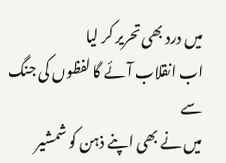میں درد بھی تحریر کر لیا
اب انقلاب آئے گا لفظوں کی جنگ سے
میں نے بھی اپنے ذہن کو شمشیر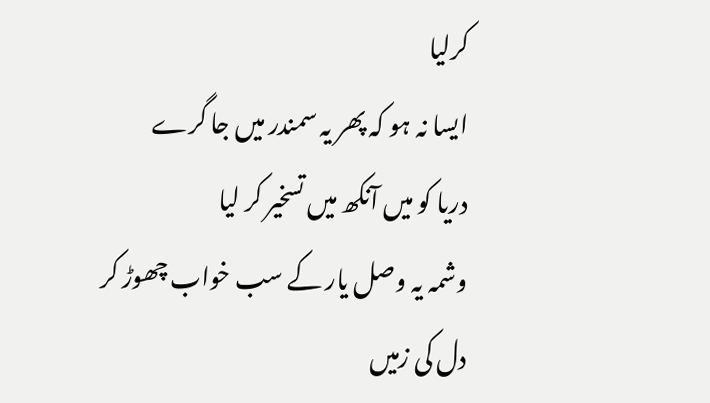کرلیا
ایسا نہ ہو کہ پھر یہ سمندر میں جا گرے
دریا کو میں آنکھ میں تسخیر کر لیا
وشمہ یہ وصل یار کے سب خواب چھوڑ کر
دل کی زمیں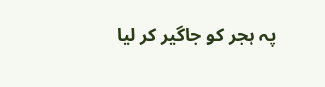پہ ہجر کو جاگیر کر لیا